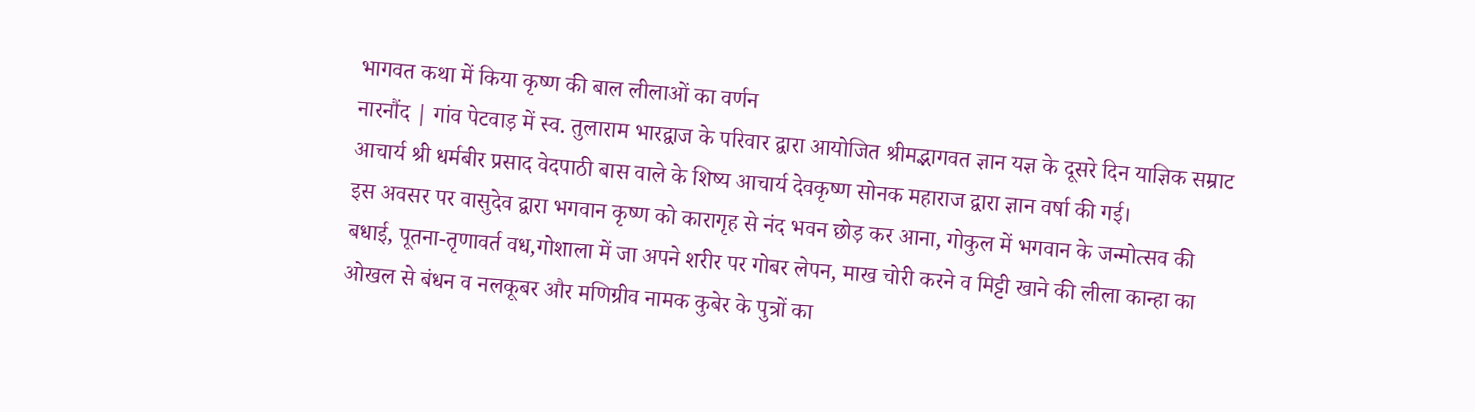भागवत कथा में किया कृष्ण की बाल लीलाओं का वर्णन
नारनौंद | गांव पेटवाड़ में स्व. तुलाराम भारद्वाज के परिवार द्वारा आयोजित श्रीमद्भागवत ज्ञान यज्ञ के दूसरे दिन याज्ञिक सम्राट आचार्य श्री धर्मबीर प्रसाद वेदपाठी बास वाले के शिष्य आचार्य देवकृष्ण सोनक महाराज द्वारा ज्ञान वर्षा की गई।
इस अवसर पर वासुदेव द्वारा भगवान कृष्ण को कारागृह से नंद भवन छोड़ कर आना, गोकुल में भगवान के जन्मोत्सव की बधाई, पूतना-तृणावर्त वध,गोशाला में जा अपने शरीर पर गोबर लेपन, माख चोरी करने व मिट्टी खाने की लीला कान्हा का ओखल से बंधन व नलकूबर और मणिग्रीव नामक कुबेर के पुत्रों का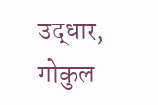उद्धार, गोकुल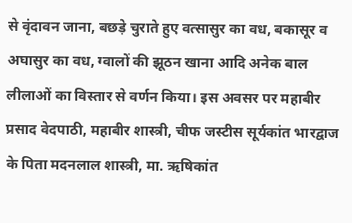से वृंदावन जाना, बछड़े चुराते हुए वत्सासुर का वध, बकासूर व अघासुर का वध, ग्वालों की झूठन खाना आदि अनेक बाल लीलाओं का विस्तार से वर्णन किया। इस अवसर पर महाबीर प्रसाद वेदपाठी, महाबीर शास्त्री, चीफ जस्टीस सूर्यकांत भारद्वाज के पिता मदनलाल शास्त्री, मा. ऋषिकांत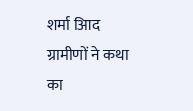शर्मा आिद ग्रामीणों ने कथा का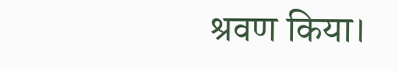श्रवण किया।